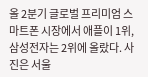올 2분기 글로벌 프리미엄 스마트폰 시장에서 애플이 1위, 삼성전자는 2위에 올랐다. 사진은 서울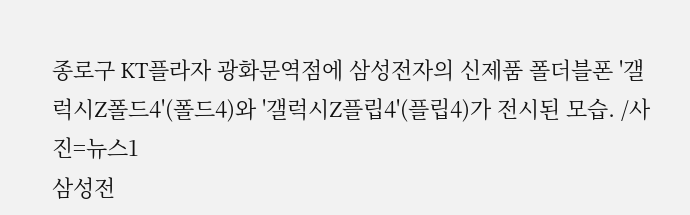종로구 KT플라자 광화문역점에 삼성전자의 신제품 폴더블폰 '갤럭시Z폴드4'(폴드4)와 '갤럭시Z플립4'(플립4)가 전시된 모습. /사진=뉴스1
삼성전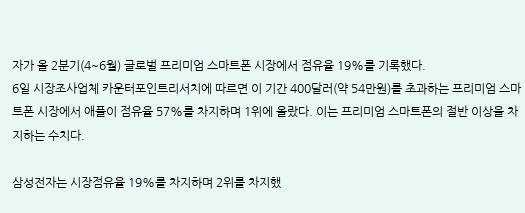자가 올 2분기(4~6월) 글로벌 프리미엄 스마트폰 시장에서 점유율 19%를 기록했다.
6일 시장조사업체 카운터포인트리서치에 따르면 이 기간 400달러(약 54만원)를 초과하는 프리미엄 스마트폰 시장에서 애플이 점유율 57%를 차지하며 1위에 올랐다. 이는 프리미엄 스마트폰의 절반 이상을 차지하는 수치다.

삼성전자는 시장점유율 19%를 차지하며 2위를 차지했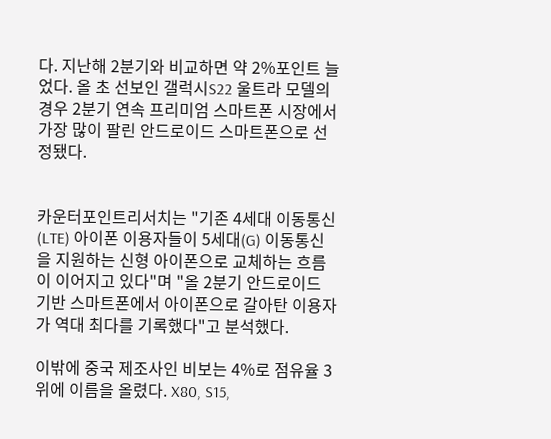다. 지난해 2분기와 비교하면 약 2%포인트 늘었다. 올 초 선보인 갤럭시S22 울트라 모델의 경우 2분기 연속 프리미엄 스마트폰 시장에서 가장 많이 팔린 안드로이드 스마트폰으로 선정됐다.


카운터포인트리서치는 "기존 4세대 이동통신(LTE) 아이폰 이용자들이 5세대(G) 이동통신을 지원하는 신형 아이폰으로 교체하는 흐름이 이어지고 있다"며 "올 2분기 안드로이드 기반 스마트폰에서 아이폰으로 갈아탄 이용자가 역대 최다를 기록했다"고 분석했다.

이밖에 중국 제조사인 비보는 4%로 점유율 3위에 이름을 올렸다. X80, S15,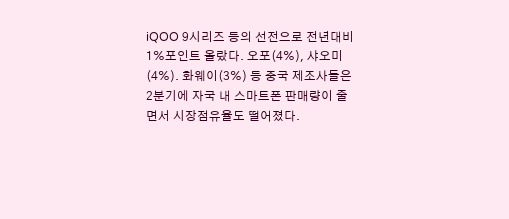iQOO 9시리즈 등의 선전으로 전년대비 1%포인트 올랐다. 오포(4%), 샤오미(4%). 화웨이(3%) 등 중국 제조사들은 2분기에 자국 내 스마트폰 판매량이 줄면서 시장점유율도 떨어졌다.